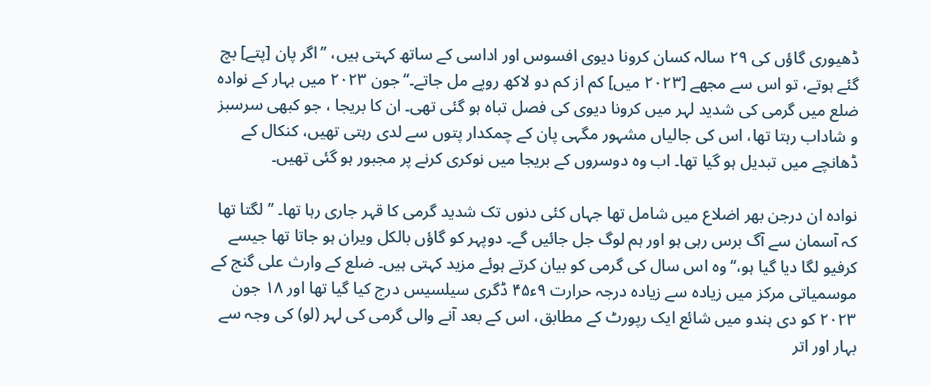ڈھیوری گاؤں کی ۲۹ سالہ کسان کرونا دیوی افسوس اور اداسی کے ساتھ کہتی ہیں، ’’اگر پان [پتے] بچ گئے ہوتے، تو اس سے مجھے [۲۰۲۳ میں] کم از کم دو لاکھ روپے مل جاتے۔‘‘ جون ۲۰۲۳ میں بہار کے نوادہ ضلع میں گرمی کی شدید لہر میں کرونا دیوی کی فصل تباہ ہو گئی تھی۔ ان کا بریجا ، جو کبھی سرسبز و شاداب رہتا تھا، اس کی جالیاں مشہور مگہی پان کے چمکدار پتوں سے لدی رہتی تھیں، کنکال کے ڈھانچے میں تبدیل ہو گیا تھا۔ اب وہ دوسروں کے بریجا میں نوکری کرنے پر مجبور ہو گئی تھیں۔

نوادہ ان درجن بھر اضلاع میں شامل تھا جہاں کئی دنوں تک شدید گرمی کا قہر جاری رہا تھا۔ ’’لگتا تھا کہ آسمان سے آگ برس رہی ہو اور ہم لوگ جل جائیں گے۔ دوپہر کو گاؤں بالکل ویران ہو جاتا تھا جیسے کرفیو لگا دیا گیا ہو،‘‘ وہ اس سال کی گرمی کو بیان کرتے ہوئے مزید کہتی ہیں۔ ضلع کے وارث علی گنج کے موسمیاتی مرکز میں زیادہ سے زیادہ درجہ حرارت ۹ء۴۵ ڈگری سیلسیس درج کیا گیا تھا اور ۱۸ جون ۲۰۲۳ کو دی ہندو میں شائع ایک رپورٹ کے مطابق، اس کے بعد آنے والی گرمی کی لہر (لو) کی وجہ سے بہار اور اتر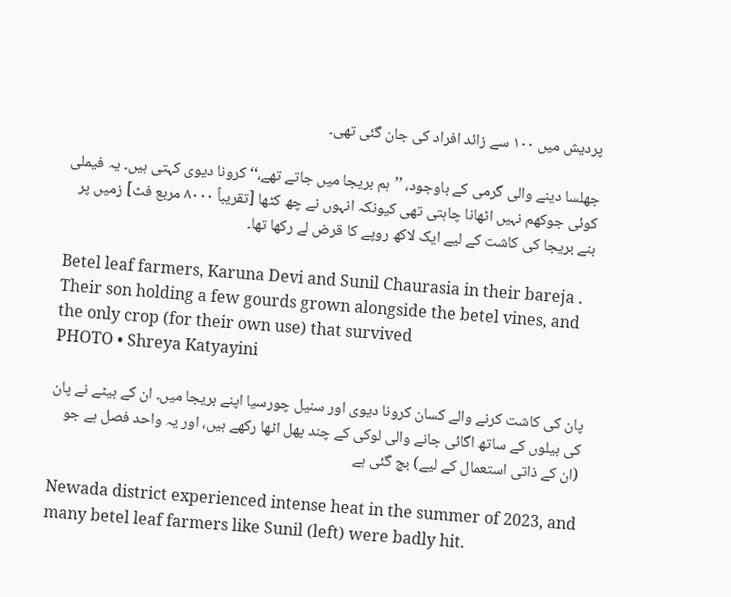پردیش میں ۱۰۰ سے زائد افراد کی جان گئی تھی۔

جھلسا دینے والی گرمی کے باوجود، ’’ہم بریجا میں جاتے تھے،‘‘ کرونا دیوی کہتی ہیں۔ یہ فیملی کوئی جوکھم نہیں اٹھانا چاہتی تھی کیونکہ انہوں نے چھ کٹھا [تقریباً ۸۰۰۰ مربع فٹ] زمیں پر بنے بریجا کی کاشت کے لیے ایک لاکھ روپے کا قرض لے رکھا تھا۔

Betel leaf farmers, Karuna Devi and Sunil Chaurasia in their bareja . Their son holding a few gourds grown alongside the betel vines, and the only crop (for their own use) that survived
PHOTO • Shreya Katyayini

پان کی کاشت کرنے والے کسان کرونا دیوی اور سنیل چورسیا اپنے بریجا میں۔ ان کے بیٹے نے پان کی بیلوں کے ساتھ اگائی جانے والی لوکی کے چند پھل اٹھا رکھے ہیں، اور یہ واحد فصل ہے جو (ان کے ذاتی استعمال کے لیے) بچ گئی ہے

Newada district experienced intense heat in the summer of 2023, and many betel leaf farmers like Sunil (left) were badly hit.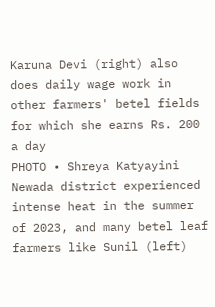Karuna Devi (right) also does daily wage work in other farmers' betel fields for which she earns Rs. 200 a day
PHOTO • Shreya Katyayini
Newada district experienced intense heat in the summer of 2023, and many betel leaf farmers like Sunil (left)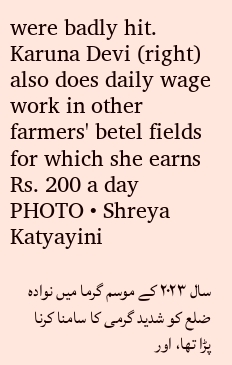were badly hit. Karuna Devi (right) also does daily wage work in other farmers' betel fields for which she earns Rs. 200 a day
PHOTO • Shreya Katyayini

سال ۲۰۲۳ کے موسم گرما میں نوادہ ضلع کو شدید گرمی کا سامنا کرنا پڑا تھا، اور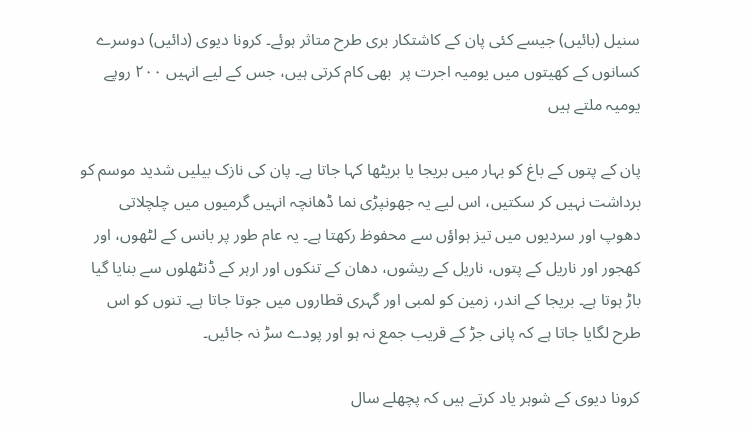سنیل (بائیں) جیسے کئی پان کے کاشتکار بری طرح متاثر ہوئے۔ کرونا دیوی (دائیں) دوسرے کسانوں کے کھیتوں میں یومیہ اجرت پر  بھی کام کرتی ہیں، جس کے لیے انہیں ۲۰۰ روپے یومیہ ملتے ہیں

پان کے پتوں کے باغ کو بہار میں بریجا یا بریٹھا کہا جاتا ہے۔ پان کی نازک بیلیں شدید موسم کو برداشت نہیں کر سکتیں، اس لیے یہ جھونپڑی نما ڈھانچہ انہیں گرمیوں میں چلچلاتی دھوپ اور سردیوں میں تیز ہواؤں سے محفوظ رکھتا ہے۔ یہ عام طور پر بانس کے لٹھوں، اور کھجور اور ناریل کے پتوں، ناریل کے ریشوں، دھان کے تنکوں اور ارہر کے ڈنٹھلوں سے بنایا گیا باڑ ہوتا ہے۔ بریجا کے اندر، زمین کو لمبی اور گہری قطاروں میں جوتا جاتا ہے۔ تنوں کو اس طرح لگایا جاتا ہے کہ پانی جڑ کے قریب جمع نہ ہو اور پودے سڑ نہ جائیں۔

کرونا دیوی کے شوہر یاد کرتے ہیں کہ پچھلے سال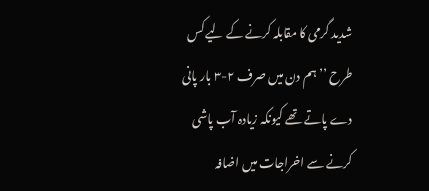شدید گرمی کا مقابلہ کرنے کے لیے کس طرح ’’ہم دن میں صرف ۲-۳ بار پانی دے پاتے تھے کیونکہ زیادہ آب پاشی کرنے سے اخراجات میں اضافہ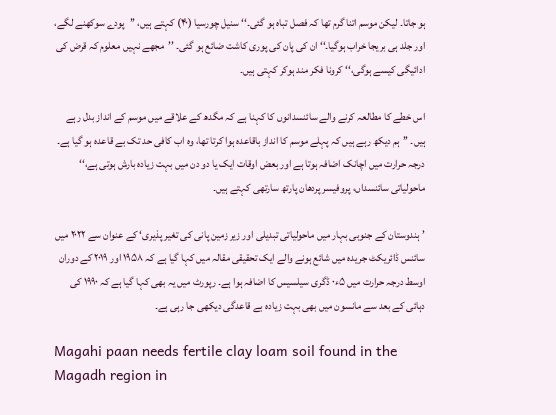ہو جاتا۔ لیکن موسم اتنا گرم تھا کہ فصل تباہ ہو گئی۔‘‘ سنیل چورسیا (۴۰) کہتے ہیں، ’’پودے سوکھنے لگے، اور جلد ہی بریجا خراب ہوگیا۔‘‘ ان کی پان کی پوری کاشت ضائع ہو گئی۔ ’’مجھے نہیں معلوم کہ قرض کی ادائیگی کیسے ہوگی،‘‘ کرونا فکر مند ہوکر کہتی ہیں۔

اس خطے کا مطالعہ کرنے والے سائنسدانوں کا کہنا ہے کہ مگدھ کے علاقے میں موسم کے انداز بدل رہے ہیں۔ ’’ہم دیکھ رہے ہیں کہ پہلے موسم کا انداز باقاعدہ ہوا کرتا تھا، وہ اب کافی حد تک بے قاعدہ ہو گیا ہے۔ درجہ حرارت میں اچانک اضافہ ہوتا ہے اور بعض اوقات ایک یا دو دن میں بہت زیادہ بارش ہوتی ہے،‘‘ ماحولیاتی سائنسداں، پروفیسر پردھان پارتھ سارتھی کہتے ہیں۔

’ہندوستان کے جنوبی بہار میں ماحولیاتی تبدیلی اور زیر زمین پانی کی تغیر پذیری‘ کے عنوان سے ۲۰۲۲ میں سائنس ڈائریکٹ جریدہ میں شائع ہونے والے ایک تحقیقی مقالہ میں کہا گیا ہے کہ ۱۹۵۸ اور ۲۰۱۹ کے دوران اوسط درجہ حرارت میں ۵ء۰ ڈگری سیلسیس کا اضافہ ہوا ہے۔ رپورٹ میں یہ بھی کہا گیا ہے کہ ۱۹۹۰ کی دہائی کے بعد سے مانسون میں بھی بہت زیادہ بے قاعدگی دیکھی جا رہی ہے۔

Magahi paan needs fertile clay loam soil found in the Magadh region in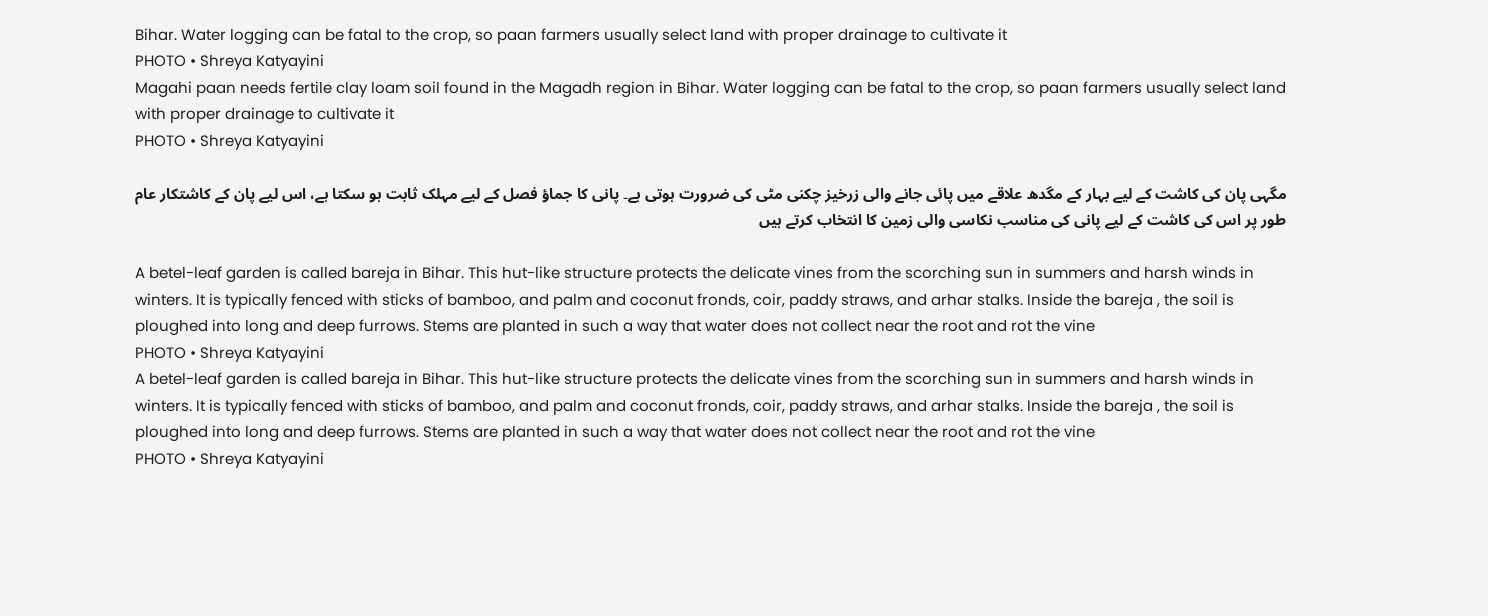Bihar. Water logging can be fatal to the crop, so paan farmers usually select land with proper drainage to cultivate it
PHOTO • Shreya Katyayini
Magahi paan needs fertile clay loam soil found in the Magadh region in Bihar. Water logging can be fatal to the crop, so paan farmers usually select land with proper drainage to cultivate it
PHOTO • Shreya Katyayini

مگہی پان کی کاشت کے لیے بہار کے مگدھ علاقے میں پائی جانے والی زرخیز چکنی مٹی کی ضرورت ہوتی ہے۔ پانی کا جماؤ فصل کے لیے مہلک ثابت ہو سکتا ہے، اس لیے پان کے کاشتکار عام طور پر اس کی کاشت کے لیے پانی کی مناسب نکاسی والی زمین کا انتخاب کرتے ہیں

A betel-leaf garden is called bareja in Bihar. This hut-like structure protects the delicate vines from the scorching sun in summers and harsh winds in winters. It is typically fenced with sticks of bamboo, and palm and coconut fronds, coir, paddy straws, and arhar stalks. Inside the bareja , the soil is ploughed into long and deep furrows. Stems are planted in such a way that water does not collect near the root and rot the vine
PHOTO • Shreya Katyayini
A betel-leaf garden is called bareja in Bihar. This hut-like structure protects the delicate vines from the scorching sun in summers and harsh winds in winters. It is typically fenced with sticks of bamboo, and palm and coconut fronds, coir, paddy straws, and arhar stalks. Inside the bareja , the soil is ploughed into long and deep furrows. Stems are planted in such a way that water does not collect near the root and rot the vine
PHOTO • Shreya Katyayini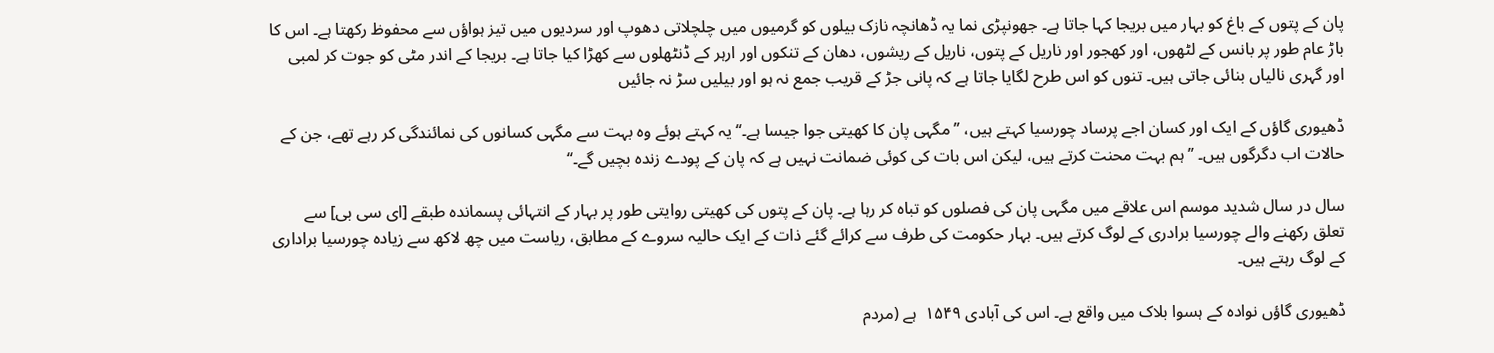پان کے پتوں کے باغ کو بہار میں بریجا کہا جاتا ہے۔ جھونپڑی نما یہ ڈھانچہ نازک بیلوں کو گرمیوں میں چلچلاتی دھوپ اور سردیوں میں تیز ہواؤں سے محفوظ رکھتا ہے۔ اس کا باڑ عام طور پر بانس کے لٹھوں، اور کھجور اور ناریل کے پتوں، ناریل کے ریشوں، دھان کے تنکوں اور ارہر کے ڈنٹھلوں سے کھڑا کیا جاتا ہے۔ بریجا کے اندر مٹی کو جوت کر لمبی اور گہری نالیاں بنائی جاتی ہیں۔ تنوں کو اس طرح لگایا جاتا ہے کہ پانی جڑ کے قریب جمع نہ ہو اور بیلیں سڑ نہ جائیں

ڈھیوری گاؤں کے ایک اور کسان اجے پرساد چورسیا کہتے ہیں، ’’مگہی پان کا کھیتی جوا جیسا ہے۔‘‘ یہ کہتے ہوئے وہ بہت سے مگہی کسانوں کی نمائندگی کر رہے تھے، جن کے حالات اب دگرگوں ہیں۔ ’’ہم بہت محنت کرتے ہیں، لیکن اس بات کی کوئی ضمانت نہیں ہے کہ پان کے پودے زندہ بچیں گے۔‘‘

سال در سال شدید موسم اس علاقے میں مگہی پان کی فصلوں کو تباہ کر رہا ہے۔ پان کے پتوں کی کھیتی روایتی طور پر بہار کے انتہائی پسماندہ طبقے [ای سی بی] سے تعلق رکھنے والے چورسیا برادری کے لوگ کرتے ہیں۔ بہار حکومت کی طرف سے کرائے گئے ذات کے ایک حالیہ سروے کے مطابق، ریاست میں چھ لاکھ سے زیادہ چورسیا براداری کے لوگ رہتے ہیں۔

ڈھیوری گاؤں نوادہ کے ہسوا بلاک میں واقع ہے۔ اس کی آبادی ۱۵۴۹  ہے (مردم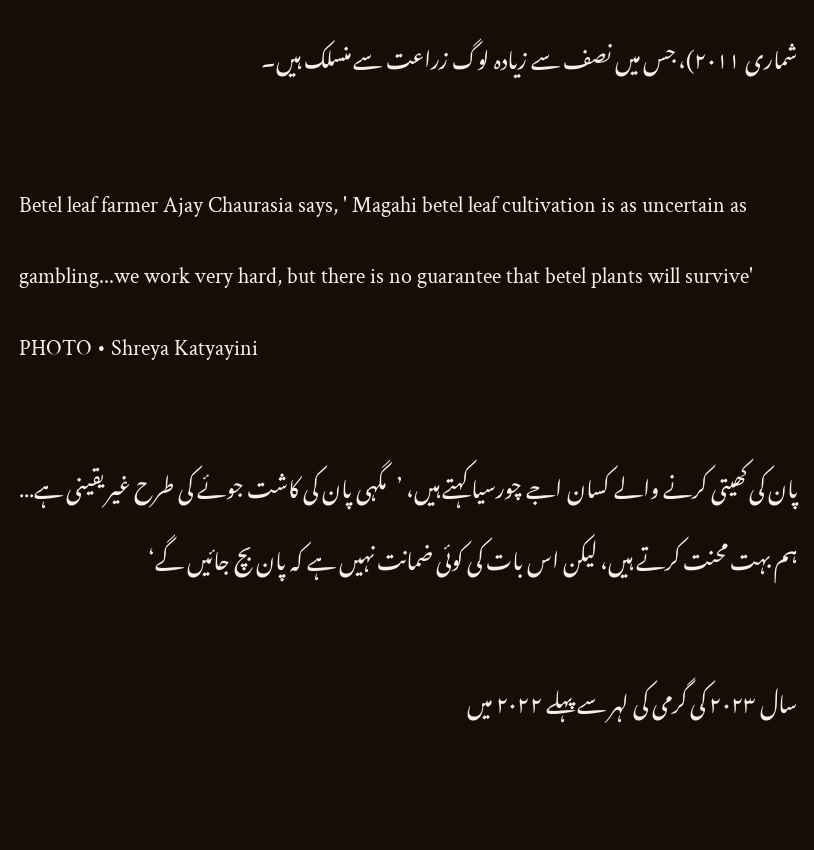شماری ۲۰۱۱)، جس میں نصف سے زیادہ لوگ زراعت سے منسلک ہیں۔

Betel leaf farmer Ajay Chaurasia says, ' Magahi betel leaf cultivation is as uncertain as gambling...we work very hard, but there is no guarantee that betel plants will survive'
PHOTO • Shreya Katyayini

پان کی کھیتی کرنے والے کسان اجے چورسیا کہتے ہیں، ’مگہی پان کی کاشت جوئے کی طرح غیر یقینی ہے… ہم بہت محنت کرتے ہیں، لیکن اس بات کی کوئی ضمانت نہیں ہے کہ پان بچ جائیں گے‘

سال ۲۰۲۳ کی گرمی کی لہر سے پہلے ۲۰۲۲ میں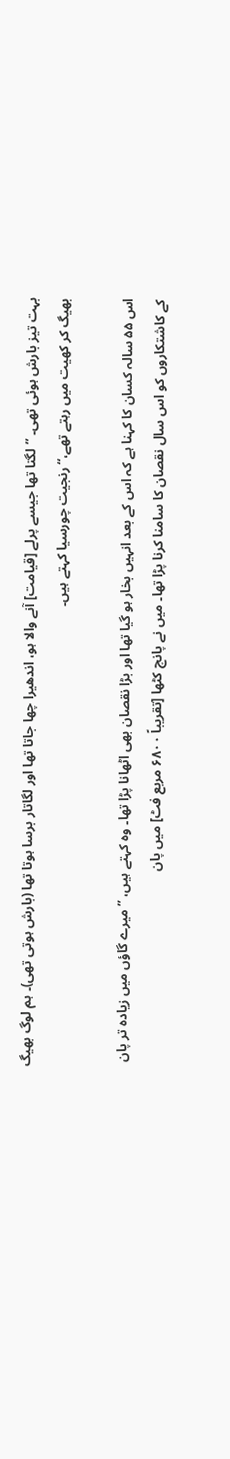بہت تیز بارش ہوئی تھی۔ ’’لگتا تھا جیسے پرلے [قیامت] آنے والا ہو، اندھیرا چھا جاتا تھا اور لگاتار برسا ہوتا تھا (بارش ہوتی تھی)۔ ہم لوگ بھیگ بھیگ کر کھیت میں رہتے تھے،‘‘ رنجیت چورسیا کہتے ہیں۔

اس ۵۵ سالہ کسان کا کہنا ہے کہ اس کے بعد انہیں بخار ہو گیا تھا اور بڑا نقصان بھی اٹھانا پڑا تھا۔ وہ کہتے ہیں، ’’میرے گاؤں میں زیادہ تر پان کے کاشتکاروں کو اس سال نقصان کا سامنا کرنا پڑا تھا۔ میں نے پانچ کٹھا [تقریباً ۶۸۰۰ مربع فٹ] میں پان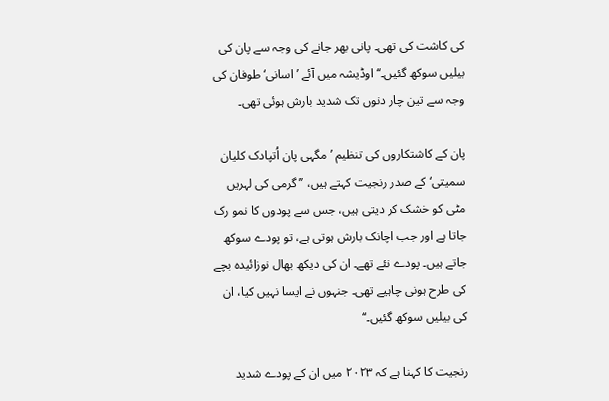کی کاشت کی تھی۔ پانی بھر جانے کی وجہ سے پان کی بیلیں سوکھ گئیں۔‘‘ اوڈیشہ میں آئے ’اسانی‘ طوفان کی وجہ سے تین چار دنوں تک شدید بارش ہوئی تھی۔

پان کے کاشتکاروں کی تنظیم ’مگہی پان اُتپادک کلیان سمیتی‘ کے صدر رنجیت کہتے ہیں، ’’گرمی کی لہریں مٹی کو خشک کر دیتی ہیں، جس سے پودوں کا نمو رک جاتا ہے اور جب اچانک بارش ہوتی ہے، تو پودے سوکھ جاتے ہیں۔ پودے نئے تھے۔ ان کی دیکھ بھال نوزائیدہ بچے کی طرح ہونی چاہیے تھی۔ جنہوں نے ایسا نہیں کیا، ان کی بیلیں سوکھ گئیں۔‘‘

رنجیت کا کہنا ہے کہ ۲۰۲۳ میں ان کے پودے شدید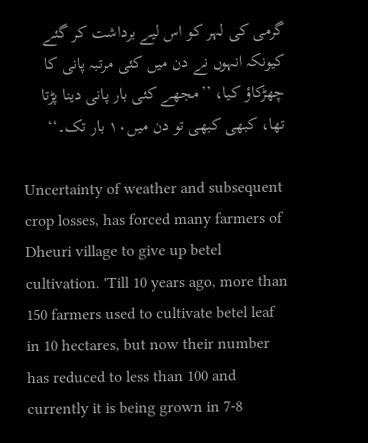گرمی کی لہر کو اس لیے برداشت کر گئے کیونکہ انہوں نے دن میں کئی مرتبہ پانی کا چھڑکاؤ کیا، ’’مجھے کئی بار پانی دینا پڑتا تھا، کبھی کبھی تو دن میں۱۰ بار تک۔‘‘

Uncertainty of weather and subsequent crop losses, has forced many farmers of Dheuri village to give up betel cultivation. 'Till 10 years ago, more than 150 farmers used to cultivate betel leaf in 10 hectares, but now their number has reduced to less than 100 and currently it is being grown in 7-8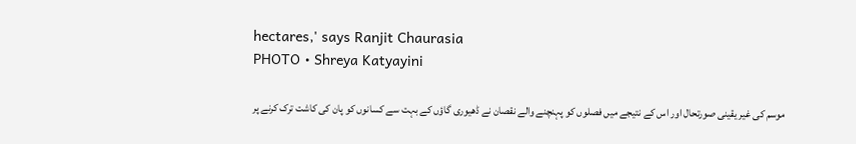hectares,' says Ranjit Chaurasia
PHOTO • Shreya Katyayini

موسم کی غیر یقینی صورتحال اور اس کے نتیجے میں فصلوں کو پہنچنے والے نقصان نے ڈھیوری گاؤں کے بہت سے کسانوں کو پان کی کاشت ترک کرنے پر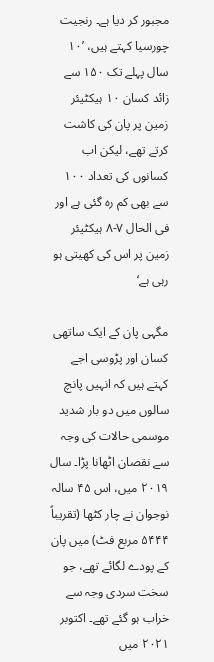مجبور کر دیا ہے۔ رنجیت چورسیا کہتے ہیں، ’۱۰ سال پہلے تک ۱۵۰ سے زائد کسان ۱۰ ہیکٹیئر زمین پر پان کی کاشت کرتے تھے، لیکن اب کسانوں کی تعداد ۱۰۰ سے بھی کم رہ گئی ہے اور فی الحال ۷-۸ ہیکٹیئر زمین پر اس کی کھیتی ہو رہی ہے‘

مگہی پان کے ایک ساتھی کسان اور پڑوسی اجے کہتے ہیں کہ انہیں پانچ سالوں میں دو بار شدید موسمی حالات کی وجہ سے نقصان اٹھانا پڑا۔ سال ۲۰۱۹ میں، اس ۴۵ سالہ نوجوان نے چار کٹھا (تقریباً ۵۴۴۴ مربع فٹ) میں پان کے پودے لگائے تھے، جو سخت سردی وجہ سے خراب ہو گئے تھے۔ اکتوبر ۲۰۲۱ میں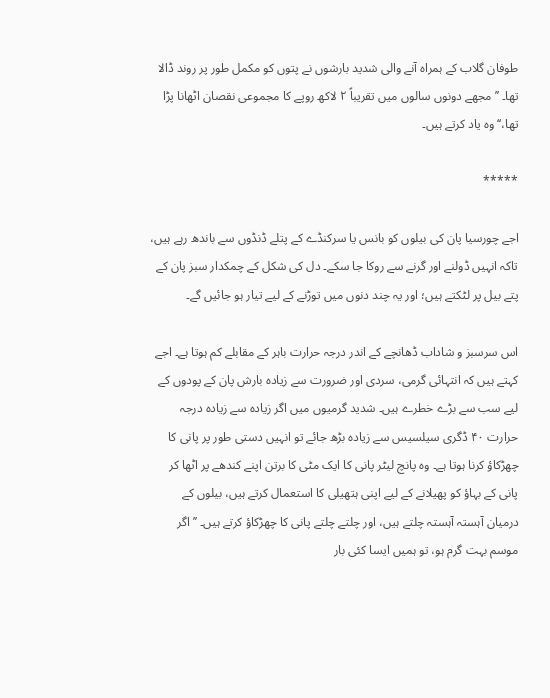طوفان گلاب کے ہمراہ آنے والی شدید بارشوں نے پتوں کو مکمل طور پر روند ڈالا تھا۔ ’’مجھے دونوں سالوں میں تقریباً ۲ لاکھ روپے کا مجموعی نقصان اٹھانا پڑا تھا،‘‘ وہ یاد کرتے ہیں۔

*****

اجے چورسیا پان کی بیلوں کو بانس یا سرکنڈے کے پتلے ڈنڈوں سے باندھ رہے ہیں، تاکہ انہیں ڈولنے اور گرنے سے روکا جا سکے۔ دل کی شکل کے چمکدار سبز پان کے پتے بیل پر لٹکتے ہیں؛ اور یہ چند دنوں میں توڑنے کے لیے تیار ہو جائیں گے۔

اس سرسبز و شاداب ڈھانچے کے اندر درجہ حرارت باہر کے مقابلے کم ہوتا ہے۔ اجے کہتے ہیں کہ انتہائی گرمی، سردی اور ضرورت سے زیادہ بارش پان کے پودوں کے لیے سب سے بڑے خطرے ہیں۔ شدید گرمیوں میں اگر زیادہ سے زیادہ درجہ حرارت ۴۰ ڈگری سیلسیس سے زیادہ بڑھ جائے تو انہیں دستی طور پر پانی کا چھڑکاؤ کرنا ہوتا ہے۔ وہ پانچ لیٹر پانی کا ایک مٹی کا برتن اپنے کندھے پر اٹھا کر پانی کے بہاؤ کو پھیلانے کے لیے اپنی ہتھیلی کا استعمال کرتے ہیں، بیلوں کے درمیان آہستہ آہستہ چلتے ہیں، اور چلتے چلتے پانی کا چھڑکاؤ کرتے ہیں۔ ’’اگر موسم بہت گرم ہو، تو ہمیں ایسا کئی بار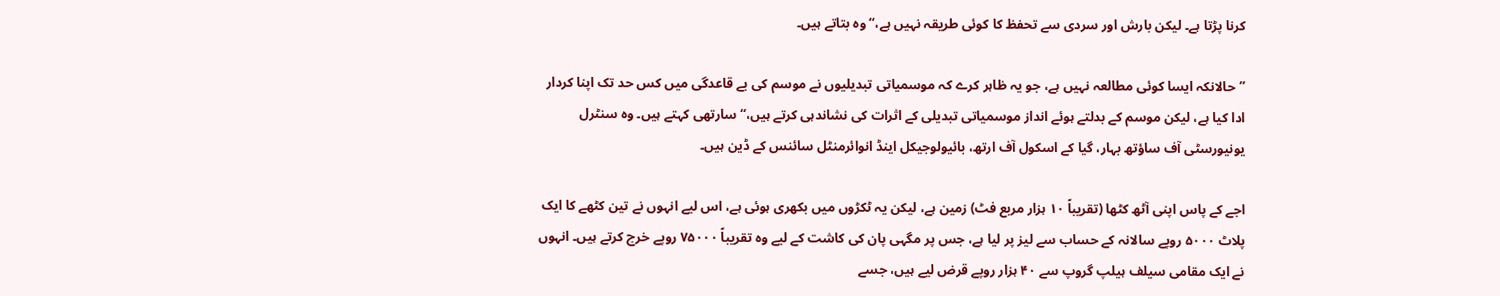کرنا پڑتا ہے۔ لیکن بارش اور سردی سے تحفظ کا کوئی طریقہ نہیں ہے،‘‘ وہ بتاتے ہیں۔

’’حالانکہ ایسا کوئی مطالعہ نہیں ہے، جو یہ ظاہر کرے کہ موسمیاتی تبدیلیوں نے موسم کی بے قاعدگی میں کس حد تک اپنا کردار ادا کیا ہے، لیکن موسم کے بدلتے ہوئے انداز موسمیاتی تبدیلی کے اثرات کی نشاندہی کرتے ہیں،‘‘ سارتھی کہتے ہیں۔ وہ سنٹرل یونیورسٹی آف ساؤتھ بہار، گیا کے اسکول آف ارتھ، بائیولوجیکل اینڈ انوائرمنٹل سائنس کے ڈین ہیں۔

اجے کے پاس اپنی آٹھ کٹھا (تقریباً ۱۰ ہزار مربع فٹ) زمین ہے، لیکن یہ ٹکڑوں میں بکھری ہوئی ہے، اس لیے انہوں نے تین کٹھے کا ایک پلاٹ ۵۰۰۰ روپے سالانہ کے حساب سے لیز پر لیا ہے، جس پر مگہی پان کی کاشت کے لیے وہ تقریباً ۷۵۰۰۰ روپے خرچ کرتے ہیں۔ انہوں نے ایک مقامی سیلف ہیلپ گروپ سے ۴۰ ہزار روپے قرض لیے ہیں، جسے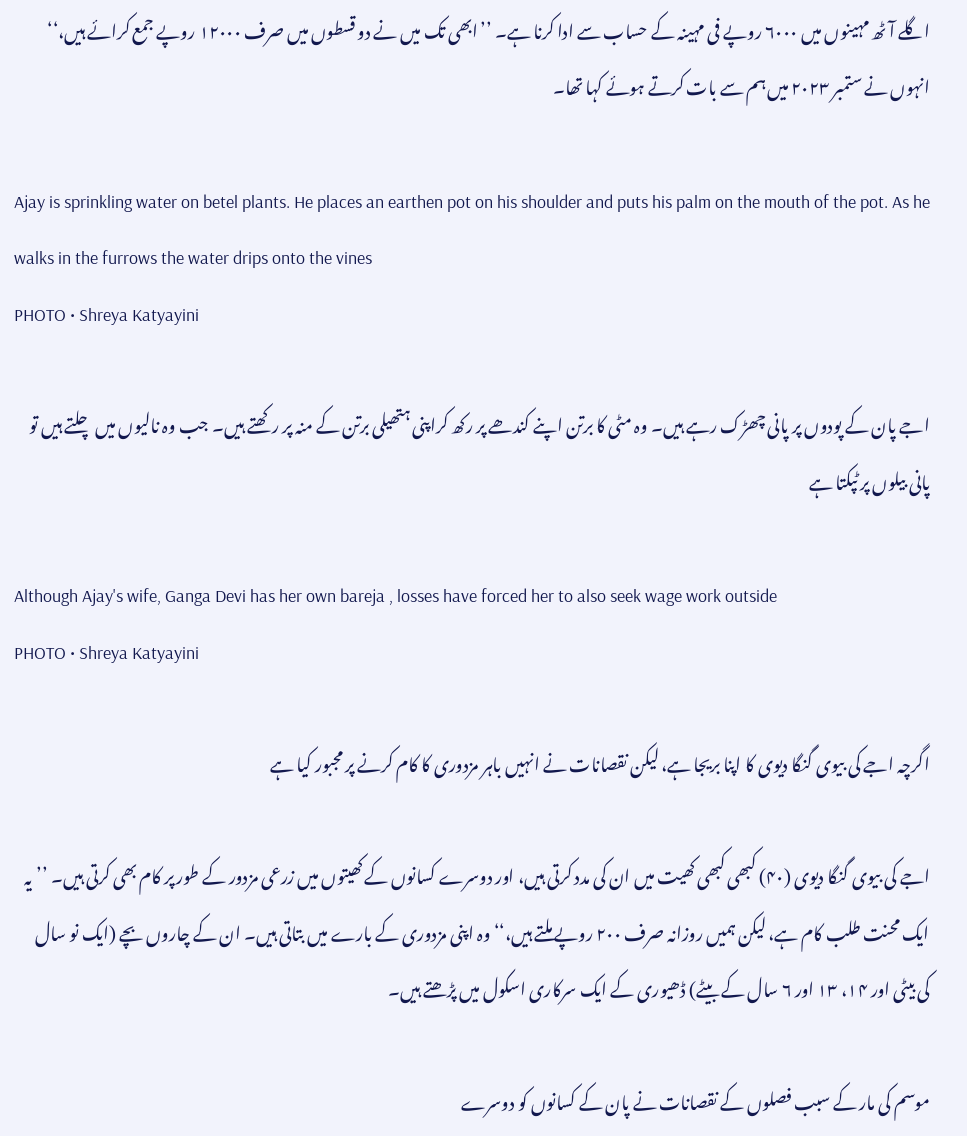اگلے آٹھ مہینوں میں ۶۰۰۰ روپے فی مہینہ کے حساب سے ادا کرنا ہے۔ ’’ابھی تک میں نے دو قسطوں میں صرف ۱۲۰۰۰ روپے جمع کرائے ہیں،‘‘ انہوں نے ستمبر ۲۰۲۳ میں ہم سے بات کرتے ہوئے کہا تھا۔

Ajay is sprinkling water on betel plants. He places an earthen pot on his shoulder and puts his palm on the mouth of the pot. As he walks in the furrows the water drips onto the vines
PHOTO • Shreya Katyayini

اجے پان کے پودوں پر پانی چھڑک رہے ہیں۔ وہ مٹی کا برتن اپنے کندھے پر رکھ کراپنی ہتھیلی برتن کے منہ پر رکھتے ہیں۔ جب وہ نالیوں میں چلتے ہیں تو پانی بیلوں پر ٹپکتا ہے

Although Ajay's wife, Ganga Devi has her own bareja , losses have forced her to also seek wage work outside
PHOTO • Shreya Katyayini

اگرچہ اجے کی بیوی گنگا دیوی کا اپنا بریجا ہے، لیکن نقصانات نے انہیں باہر مزدوری کا کام کرنے پر مجبور کیا ہے

اجے کی بیوی گنگا دیوی (۴۰) کبھی کبھی کھیت میں ان کی مدد کرتی ہیں، اور دوسرے کسانوں کے کھیتوں میں زرعی مزدور کے طور پر کام بھی کرتی ہیں۔ ’’یہ ایک محنت طلب کام ہے، لیکن ہمیں روزانہ صرف ۲۰۰ روپے ملتے ہیں،‘‘ وہ اپنی مزدوری کے بارے میں بتاتی ہیں۔ ان کے چاروں بچے (ایک نو سال کی بیٹی اور ۱۴، ۱۳ اور ۶ سال کے بیٹے) ڈھیوری کے ایک سرکاری اسکول میں پڑھتے ہیں۔

موسم کی مار کے سبب فصلوں کے نقصانات نے پان کے کسانوں کو دوسرے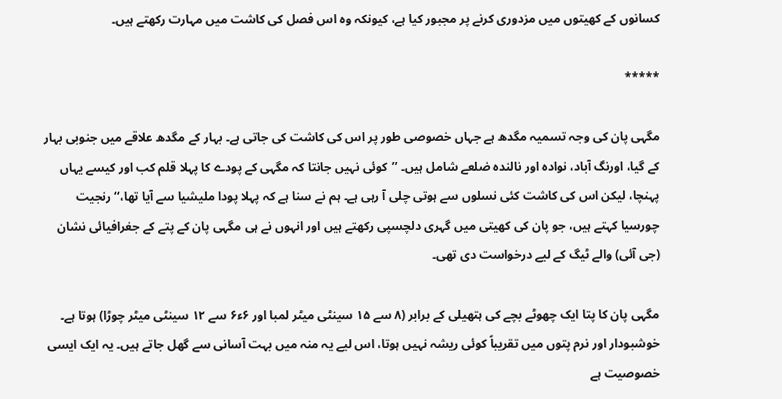کسانوں کے کھیتوں میں مزدوری کرنے پر مجبور کیا ہے، کیونکہ وہ اس فصل کی کاشت میں مہارت رکھتے ہیں۔

*****

مگہی پان کی وجہ تسمیہ مگدھ ہے جہاں خصوصی طور پر اس کی کاشت کی جاتی ہے۔ بہار کے مگدھ علاقے میں جنوبی بہار کے گیا، اورنگ آباد، نوادہ اور نالندہ ضلعے شامل ہیں۔ ’’کوئی نہیں جانتا کہ مگہی کے پودے کا پہلا قلم کب اور کیسے یہاں پہنچا، لیکن اس کی کاشت کئی نسلوں سے ہوتی چلی آ رہی ہے۔ ہم نے سنا ہے کہ پہلا پودا ملیشیا سے آیا تھا،‘‘ رنجیت چورسیا کہتے ہیں، جو پان کی کھیتی میں گہری دلچسپی رکھتے ہیں اور انہوں نے ہی مگہی پان کے پتے کے جغرافیائی نشان (جی آئی) والے ٹیگ کے لیے درخواست دی تھی۔

مگہی پان کا پتا ایک چھوٹے بچے کی ہتھیلی کے برابر (۸ سے ۱۵ سینٹی میٹر لمبا اور ۶ء۶ سے ۱۲ سینٹی میٹر چوڑا) ہوتا ہے۔ خوشبودار اور نرم پتوں میں تقریباً کوئی ریشہ نہیں ہوتا، اس لیے یہ منہ میں بہت آسانی سے گھل جاتے ہیں۔ یہ ایک ایسی خصوصیت ہے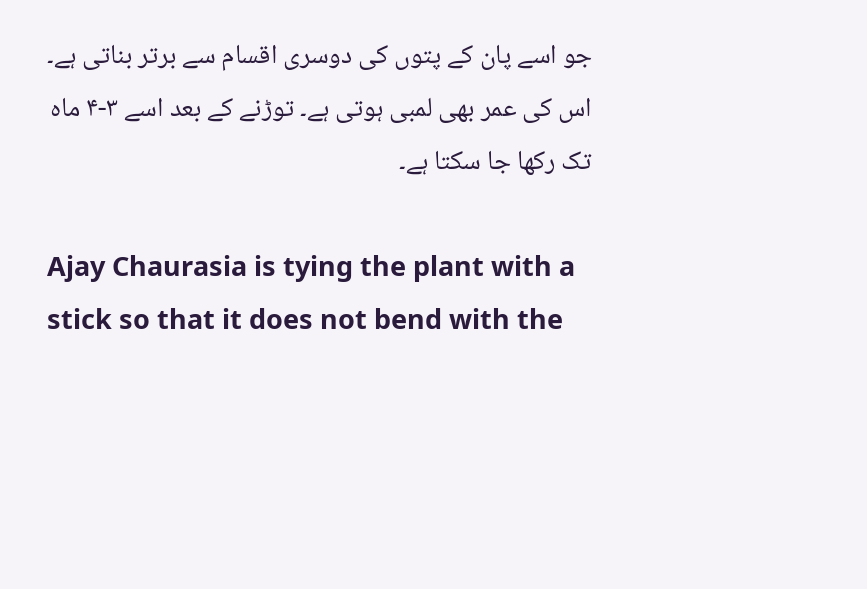جو اسے پان کے پتوں کی دوسری اقسام سے برتر بناتی ہے۔ اس کی عمر بھی لمبی ہوتی ہے۔ توڑنے کے بعد اسے ۳-۴ ماہ تک رکھا جا سکتا ہے۔

Ajay Chaurasia is tying the plant with a stick so that it does not bend with the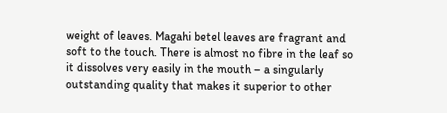weight of leaves. Magahi betel leaves are fragrant and soft to the touch. There is almost no fibre in the leaf so it dissolves very easily in the mouth – a singularly outstanding quality that makes it superior to other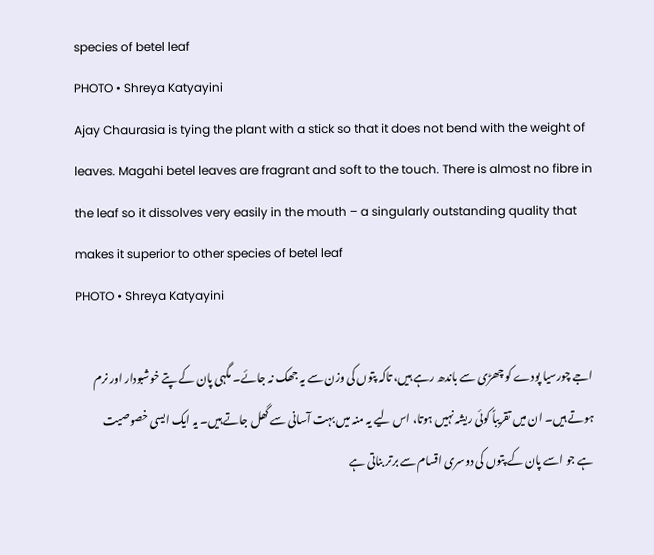species of betel leaf
PHOTO • Shreya Katyayini
Ajay Chaurasia is tying the plant with a stick so that it does not bend with the weight of leaves. Magahi betel leaves are fragrant and soft to the touch. There is almost no fibre in the leaf so it dissolves very easily in the mouth – a singularly outstanding quality that makes it superior to other species of betel leaf
PHOTO • Shreya Katyayini

اجے چورسیا پودے کو چھڑی سے باندھ رہے ہیں، تاکہ پتوں کی وزن سے یہ جھک نہ جائے۔ مگہی پان کے پتے خوشبودار اور نرم ہوتے ہیں۔ ان میں تقریباً کوئی ریشہ نہیں ہوتا، اس لیے یہ منہ میں بہت آسانی سے گھل جاتے ہیں۔ یہ ایک ایسی خصوصیت ہے جو اسے پان کے پتوں کی دوسری اقسام سے برتر بناتی ہے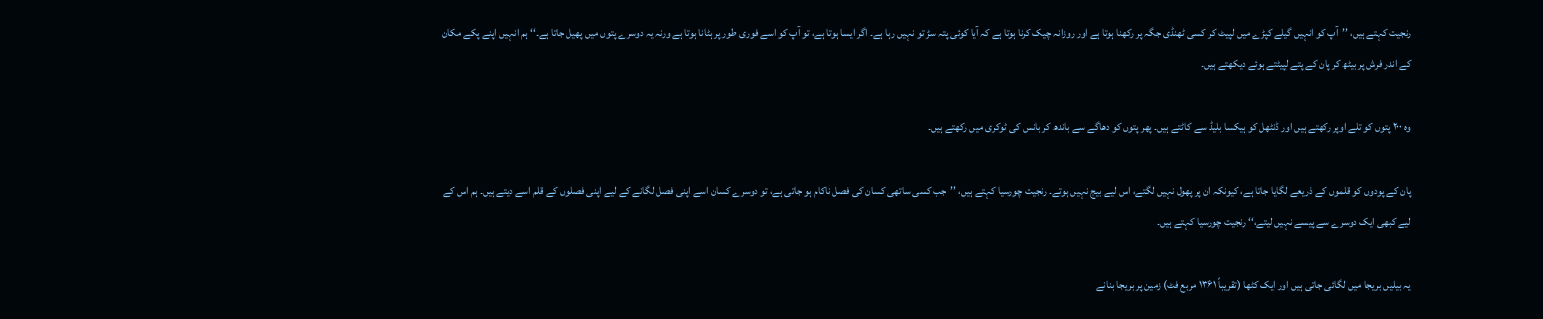رنجیت کہتے ہیں، ’’آپ کو انہیں گیلے کپڑے میں لپیٹ کر کسی ٹھنڈی جگہ پر رکھنا ہوتا ہے اور روزانہ چیک کرنا ہوتا ہے کہ آیا کوئی پتہ سڑ تو نہیں رہا ہے۔ اگر ایسا ہوتا ہے، تو آپ کو اسے فوری طور پر ہٹانا ہوتا ہے ورنہ یہ دوسرے پتوں میں پھیل جاتا ہے۔‘‘ ہم انہیں اپنے پکے مکان کے اندر فرش پر بیٹھ کر پان کے پتے لپیٹتے ہوئے دیکھتے ہیں۔

وہ ۲۰۰ پتوں کو تلے اوپر رکھتے ہیں اور ڈنٹھل کو ہیکسا بلیڈ سے کاٹتے ہیں۔ پھر پتوں کو دھاگے سے باندھ کر بانس کی ٹوکری میں رکھتے ہیں۔

پان کے پودوں کو قلموں کے ذریعے لگایا جاتا ہے، کیونکہ ان پر پھول نہیں لگتے، اس لیے بیج نہیں ہوتے۔ رنجیت چورسیا کہتے ہیں، ’’جب کسی ساتھی کسان کی فصل ناکام ہو جاتی ہے، تو دوسرے کسان اسے اپنی فصل لگانے کے لیے اپنی فصلوں کے قلم اسے دیتے ہیں۔ ہم اس کے لیے کبھی ایک دوسرے سے پیسے نہیں لیتے،‘‘ رنجیت چورسیا کہتے ہیں۔

یہ بیلیں بریجا میں لگائی جاتی ہیں اور ایک کٹھا (تقریباً ۱۳۶۱ مربع فٹ) زمین پر بریجا بنانے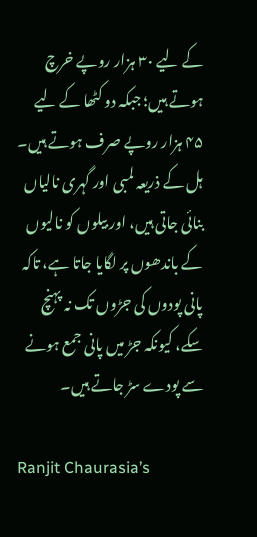کے لیے ۳۰ ہزار روپے خرچ ہوتے ہیں؛ جبکہ دو کٹھا کے لیے ۴۵ ہزار روپے صرف ہوتے ہیں۔ ہل کے ذریعہ لمبی اور گہری نالیاں بنائی جاتی ہیں، اور بیلوں کو نالیوں کے باندھوں پر لگایا جاتا ہے، تاکہ پانی پودوں کی جڑوں تک نہ پہنچ سکے، کیونکہ جڑ میں پانی جمع ہونے سے پودے سڑ جاتے ہیں۔

Ranjit Chaurasia’s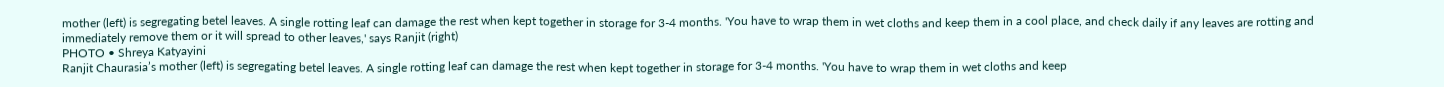mother (left) is segregating betel leaves. A single rotting leaf can damage the rest when kept together in storage for 3-4 months. 'You have to wrap them in wet cloths and keep them in a cool place, and check daily if any leaves are rotting and immediately remove them or it will spread to other leaves,' says Ranjit (right)
PHOTO • Shreya Katyayini
Ranjit Chaurasia’s mother (left) is segregating betel leaves. A single rotting leaf can damage the rest when kept together in storage for 3-4 months. 'You have to wrap them in wet cloths and keep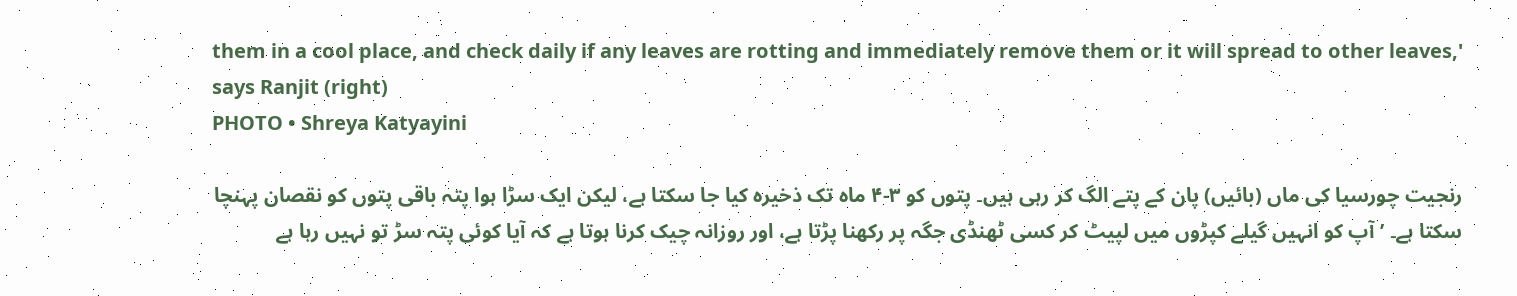them in a cool place, and check daily if any leaves are rotting and immediately remove them or it will spread to other leaves,' says Ranjit (right)
PHOTO • Shreya Katyayini

رنجیت چورسیا کی ماں (بائیں) پان کے پتے الگ کر رہی ہیں۔ پتوں کو ۳-۴ ماہ تک ذخیرہ کیا جا سکتا ہے، لیکن ایک سڑا ہوا پتہ باقی پتوں کو نقصان پہنچا سکتا ہے۔ ’آپ کو انہیں گیلے کپڑوں میں لپیٹ کر کسی ٹھنڈی جگہ پر رکھنا پڑتا ہے، اور روزانہ چیک کرنا ہوتا ہے کہ آیا کوئی پتہ سڑ تو نہیں رہا ہے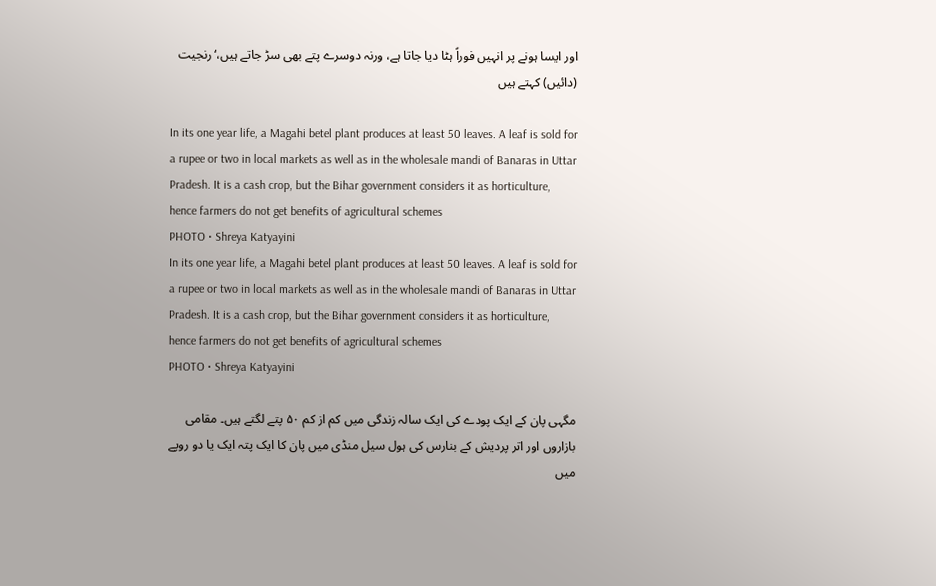اور ایسا ہونے پر انہیں فوراً ہٹا دیا جاتا ہے، ورنہ دوسرے پتے بھی سڑ جاتے ہیں،‘ رنجیت (دائیں) کہتے ہیں

In its one year life, a Magahi betel plant produces at least 50 leaves. A leaf is sold for a rupee or two in local markets as well as in the wholesale mandi of Banaras in Uttar Pradesh. It is a cash crop, but the Bihar government considers it as horticulture, hence farmers do not get benefits of agricultural schemes
PHOTO • Shreya Katyayini
In its one year life, a Magahi betel plant produces at least 50 leaves. A leaf is sold for a rupee or two in local markets as well as in the wholesale mandi of Banaras in Uttar Pradesh. It is a cash crop, but the Bihar government considers it as horticulture, hence farmers do not get benefits of agricultural schemes
PHOTO • Shreya Katyayini

مگہی پان کے ایک پودے کی ایک سالہ زندگی میں کم از کم ۵۰ پتے لگتے ہیں۔ مقامی بازاروں اور اتر پردیش کے بنارس کی ہول سیل منڈی میں پان کا ایک پتہ ایک یا دو روپے میں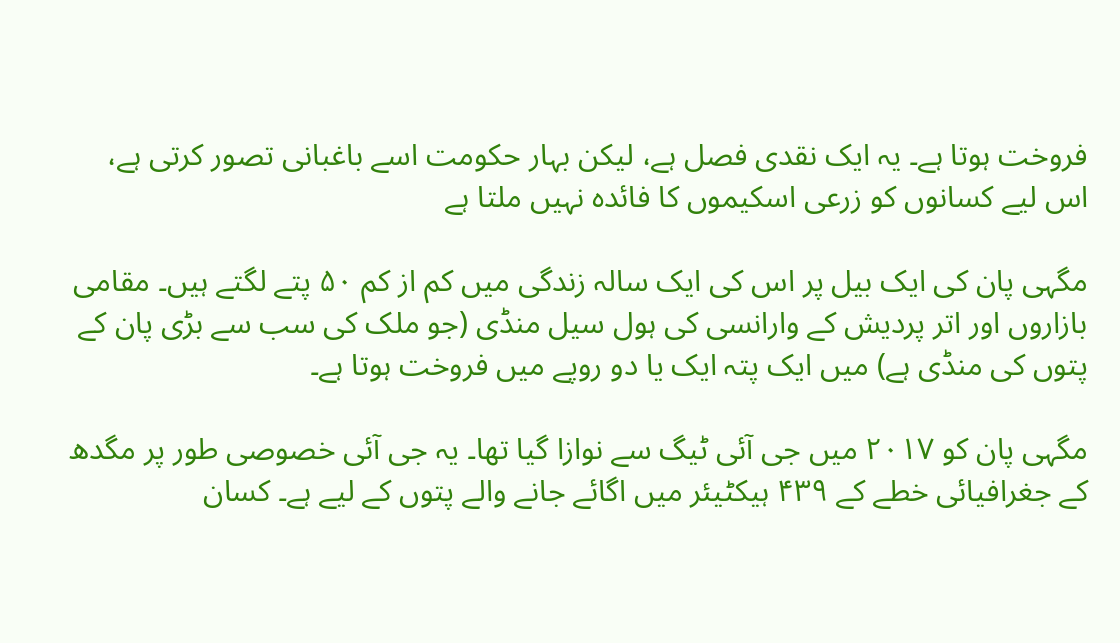فروخت ہوتا ہے۔ یہ ایک نقدی فصل ہے، لیکن بہار حکومت اسے باغبانی تصور کرتی ہے، اس لیے کسانوں کو زرعی اسکیموں کا فائدہ نہیں ملتا ہے

مگہی پان کی ایک بیل پر اس کی ایک سالہ زندگی میں کم از کم ۵۰ پتے لگتے ہیں۔ مقامی بازاروں اور اتر پردیش کے وارانسی کی ہول سیل منڈی (جو ملک کی سب سے بڑی پان کے پتوں کی منڈی ہے) میں ایک پتہ ایک یا دو روپے میں فروخت ہوتا ہے۔

مگہی پان کو ۲۰۱۷ میں جی آئی ٹیگ سے نوازا گیا تھا۔ یہ جی آئی خصوصی طور پر مگدھ کے جغرافیائی خطے کے ۴۳۹ ہیکٹیئر میں اگائے جانے والے پتوں کے لیے ہے۔ کسان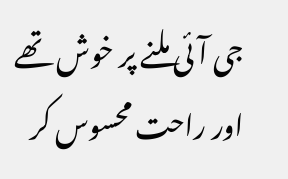جی آئی ملنے پر خوش تھے اور راحت محسوس کر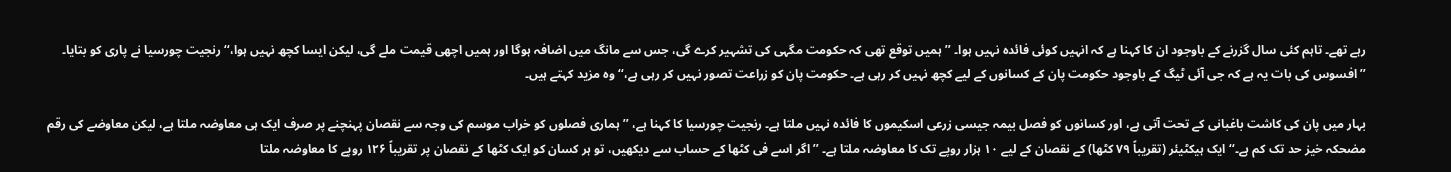رہے تھے۔ تاہم کئی سال گزرنے کے باوجود ان کا کہنا ہے کہ انہیں کوئی فائدہ نہیں ہوا۔ ’’ہمیں توقع تھی کہ حکومت مگہی کی تشہیر کرے گی، جس سے مانگ میں اضافہ ہوگا اور ہمیں اچھی قیمت ملے گی، لیکن ایسا کچھ نہیں ہوا،‘‘ رنجیت چورسیا نے پاری کو بتایا۔ ’’افسوس کی بات یہ ہے کہ جی آئی ٹیگ کے باوجود حکومت پان کے کسانوں کے لیے کچھ نہیں کر رہی ہے۔ حکومت پان کو زراعت تصور نہیں کر رہی ہے،‘‘ وہ مزید کہتے ہیں۔

بہار میں پان کی کاشت باغبانی کے تحت آتی ہے، اور کسانوں کو فصل بیمہ جیسی زرعی اسکیموں کا فائدہ نہیں ملتا ہے۔ رنجیت چورسیا کا کہنا ہے، ’’ہماری فصلوں کو خراب موسم کی وجہ سے نقصان پہنچنے پر صرف ایک ہی معاوضہ ملتا ہے، لیکن معاوضے کی رقم مضحکہ خیز حد تک کم ہے۔‘‘ ایک ہیکٹیئر (تقریباً ۷۹ کٹھا) کے نقصان کے لیے ۱۰ ہزار روپے تک کا معاوضہ ملتا ہے۔ ’’اگر اسے فی کٹھا کے حساب سے دیکھیں، تو ہر کسان کو ایک کٹھا کے نقصان پر تقریباً ۱۲۶ روپے کا معاوضہ ملتا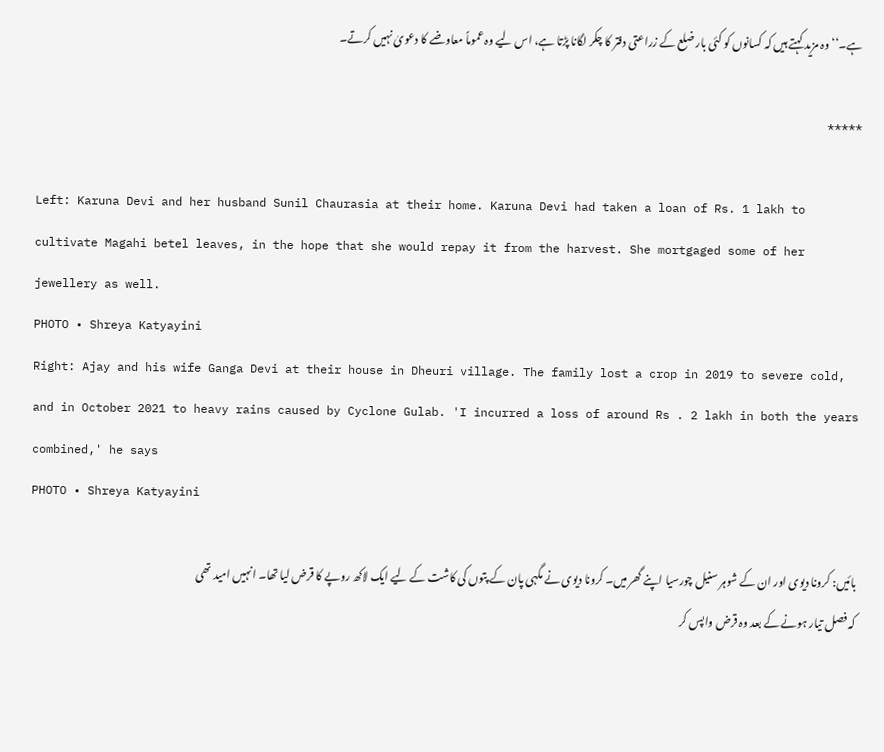ہے۔‘‘ وہ مزید کہتے ہیں کہ کسانوں کو کئی بار ضلع کے زراعتی دفتر کا چکر لگانا پڑتا ہے، اس لیے وہ عموماً معاوضے کا دعویٰ نہیں کرتے۔

*****

Left: Karuna Devi and her husband Sunil Chaurasia at their home. Karuna Devi had taken a loan of Rs. 1 lakh to cultivate Magahi betel leaves, in the hope that she would repay it from the harvest. She mortgaged some of her jewellery as well.
PHOTO • Shreya Katyayini
Right: Ajay and his wife Ganga Devi at their house in Dheuri village. The family lost a crop in 2019 to severe cold, and in October 2021 to heavy rains caused by Cyclone Gulab. 'I incurred a loss of around Rs . 2 lakh in both the years combined,' he says
PHOTO • Shreya Katyayini

بائیں: کرونا دیوی اور ان کے شوہر سنیل چورسیا اپنے گھر میں۔ کرونا دیوی نے مگہی پان کے پتوں کی کاشت کے لیے ایک لاکھ روپے کا قرض لیا تھا۔ انہیں امید تھی کہ فصل تیار ہونے کے بعد وہ قرض واپس کر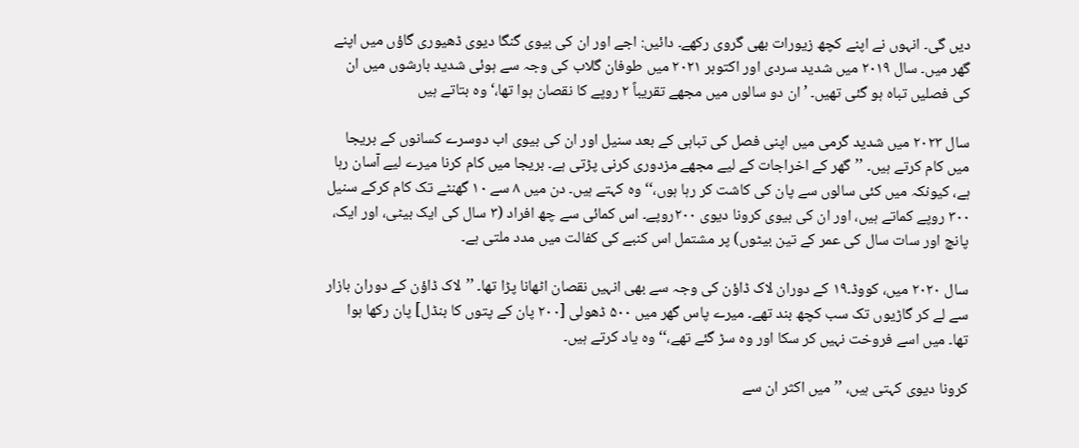دیں گی۔ انہوں نے اپنے کچھ زیورات بھی گروی رکھے۔ دائیں: اجے اور ان کی بیوی گنگا دیوی ڈھیوری گاؤں میں اپنے گھر میں۔ سال ۲۰۱۹ میں شدید سردی اور اکتوبر ۲۰۲۱ میں طوفان گلاب کی وجہ سے ہوئی شدید بارشوں میں ان کی فصلیں تباہ ہو گئی تھیں۔ ’ان دو سالوں میں مجھے تقریباً ۲ روپے کا نقصان ہوا تھا،‘ وہ بتاتے ہیں

سال ۲۰۲۳ میں شدید گرمی میں اپنی فصل کی تباہی کے بعد سنیل اور ان کی بیوی اب دوسرے کسانوں کے بریجا میں کام کرتے ہیں۔ ’’گھر کے اخراجات کے لیے مجھے مزدوری کرنی پڑتی ہے۔ بریجا میں کام کرنا میرے لیے آسان رہا ہے، کیونکہ میں کئی سالوں سے پان کی کاشت کر رہا ہوں،‘‘ وہ کہتے ہیں۔ دن میں ۸ سے ۱۰ گھنٹے تک کام کرکے سنیل ۳۰۰ روپے کماتے ہیں، اور ان کی بیوی کرونا دیوی ۲۰۰روپے۔ اس کمائی سے چھ افراد (۳ سال کی ایک بیٹی، اور ایک، پانچ اور سات سال کی عمر کے تین بیٹوں) پر مشتمل اس کنبے کی کفالت میں مدد ملتی ہے۔

سال ۲۰۲۰ میں، کووڈ۔۱۹ کے دوران لاک ڈاؤن کی وجہ سے بھی انہیں نقصان اٹھانا پڑا تھا۔ ’’لاک ڈاؤن کے دوران بازار سے لے کر گاڑیوں تک سب کچھ بند تھے۔ میرے پاس گھر میں ۵۰۰ ڈھولی [۲۰۰ پان کے پتوں کا بنڈل] پان رکھا ہوا تھا۔ میں اسے فروخت نہیں کر سکا اور وہ سڑ گئے تھے،‘‘ وہ یاد کرتے ہیں۔

کرونا دیوی کہتی ہیں، ’’میں اکثر ان سے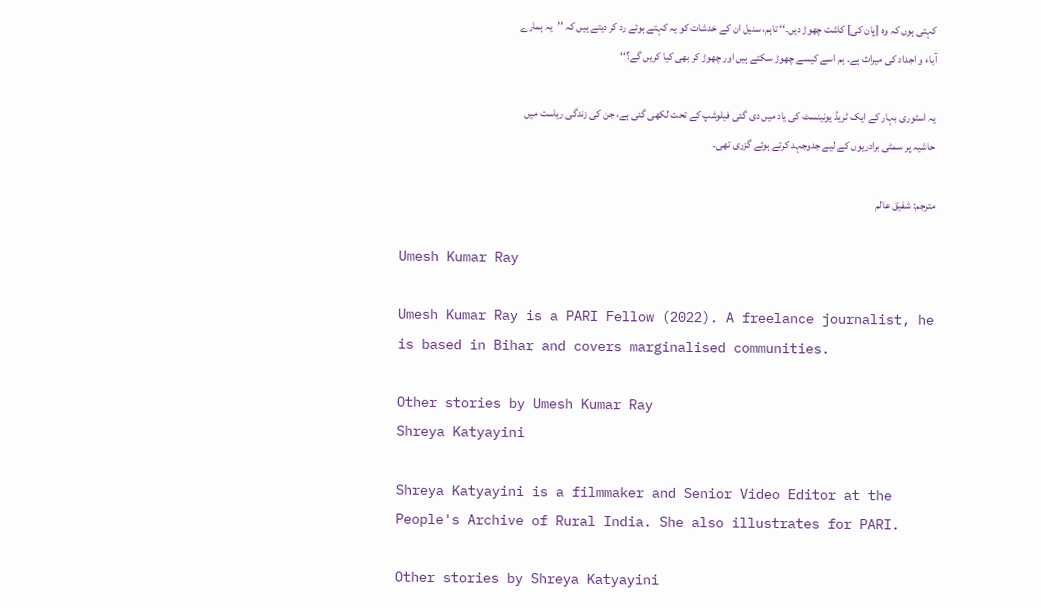کہتی ہوں کہ وہ [پان کی] کاشت چھوڑ دیں۔‘‘ تاہم، سنیل ان کے خدشات کو یہ کہتے ہوئے رد کر دیتے ہیں کہ ’’یہ ہمارے آباء و اجداد کی میراث ہے۔ ہم اسے کیسے چھوڑ سکتے ہیں اور چھوڑ کر بھی کیا کریں گے؟‘‘

یہ اسٹوری بہار کے ایک ٹریڈ یونینسٹ کی یاد میں دی گئی فیلوشپ کے تحت لکھی گئی ہے، جن کی زندگی ریاست میں حاشیہ پر سمٹی برادریوں کے لیے جدوجہد کرتے ہوئے گزری تھی۔

مترجم: شفیق عالم

Umesh Kumar Ray

Umesh Kumar Ray is a PARI Fellow (2022). A freelance journalist, he is based in Bihar and covers marginalised communities.

Other stories by Umesh Kumar Ray
Shreya Katyayini

Shreya Katyayini is a filmmaker and Senior Video Editor at the People's Archive of Rural India. She also illustrates for PARI.

Other stories by Shreya Katyayini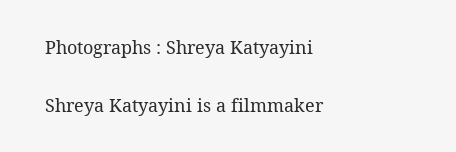Photographs : Shreya Katyayini

Shreya Katyayini is a filmmaker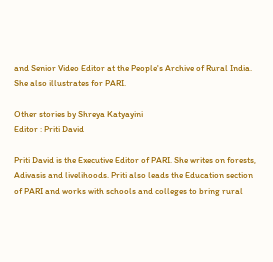and Senior Video Editor at the People's Archive of Rural India. She also illustrates for PARI.

Other stories by Shreya Katyayini
Editor : Priti David

Priti David is the Executive Editor of PARI. She writes on forests, Adivasis and livelihoods. Priti also leads the Education section of PARI and works with schools and colleges to bring rural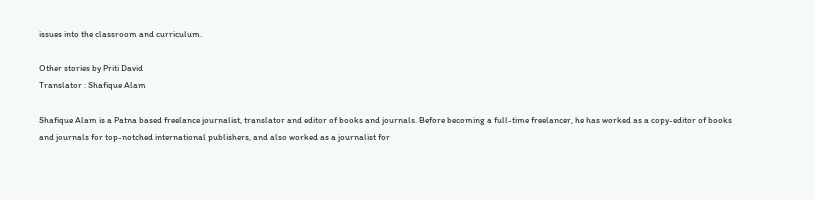issues into the classroom and curriculum.

Other stories by Priti David
Translator : Shafique Alam

Shafique Alam is a Patna based freelance journalist, translator and editor of books and journals. Before becoming a full-time freelancer, he has worked as a copy-editor of books and journals for top-notched international publishers, and also worked as a journalist for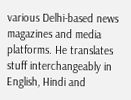various Delhi-based news magazines and media platforms. He translates stuff interchangeably in English, Hindi and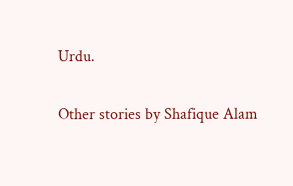Urdu.

Other stories by Shafique Alam